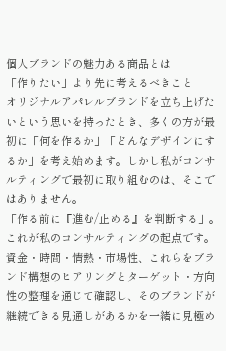個人ブランドの魅力ある商品とは
「作りたい」より先に考えるべきこと
オリジナルアパレルブランドを立ち上げたいという思いを持ったとき、多くの方が最初に「何を作るか」「どんなデザインにするか」を考え始めます。しかし私がコンサルティングで最初に取り組むのは、そこではありません。
「作る前に『進む/止める』を判断する」。これが私のコンサルティングの起点です。資金・時間・情熱・市場性、これらをブランド構想のヒアリングとターゲット・方向性の整理を通じて確認し、そのブランドが継続できる見通しがあるかを一緒に見極め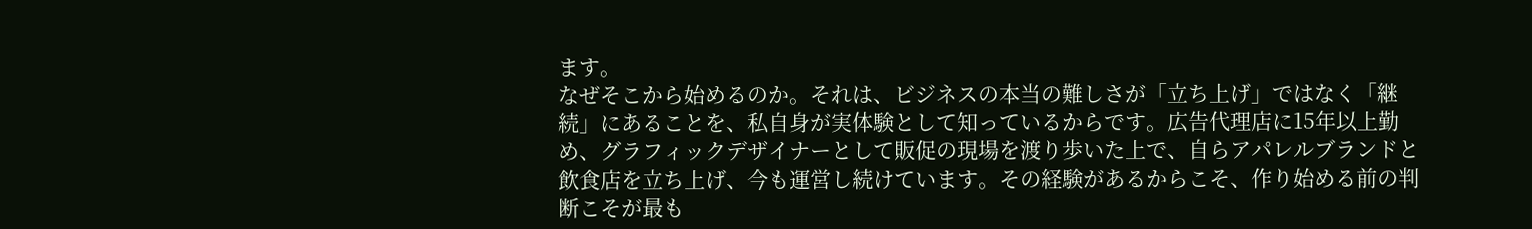ます。
なぜそこから始めるのか。それは、ビジネスの本当の難しさが「立ち上げ」ではなく「継続」にあることを、私自身が実体験として知っているからです。広告代理店に15年以上勤め、グラフィックデザイナーとして販促の現場を渡り歩いた上で、自らアパレルブランドと飲食店を立ち上げ、今も運営し続けています。その経験があるからこそ、作り始める前の判断こそが最も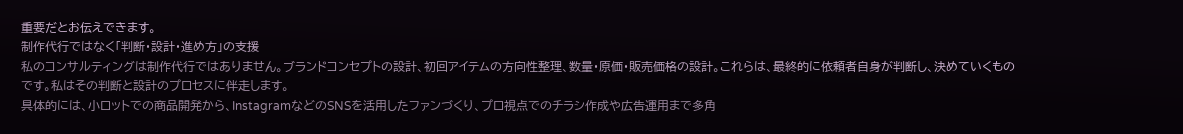重要だとお伝えできます。
制作代行ではなく「判断・設計・進め方」の支援
私のコンサルティングは制作代行ではありません。ブランドコンセプトの設計、初回アイテムの方向性整理、数量・原価・販売価格の設計。これらは、最終的に依頼者自身が判断し、決めていくものです。私はその判断と設計のプロセスに伴走します。
具体的には、小ロットでの商品開発から、InstagramなどのSNSを活用したファンづくり、プロ視点でのチラシ作成や広告運用まで多角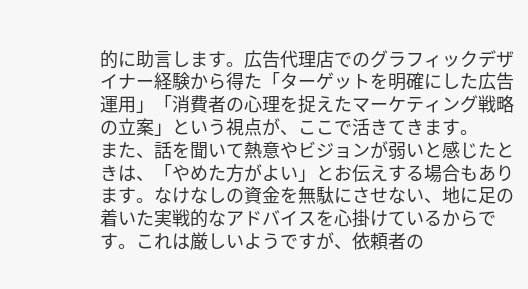的に助言します。広告代理店でのグラフィックデザイナー経験から得た「ターゲットを明確にした広告運用」「消費者の心理を捉えたマーケティング戦略の立案」という視点が、ここで活きてきます。
また、話を聞いて熱意やビジョンが弱いと感じたときは、「やめた方がよい」とお伝えする場合もあります。なけなしの資金を無駄にさせない、地に足の着いた実戦的なアドバイスを心掛けているからです。これは厳しいようですが、依頼者の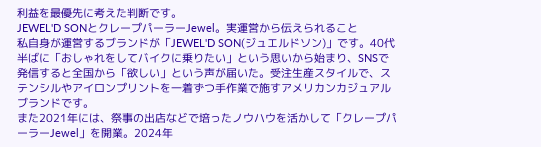利益を最優先に考えた判断です。
JEWEL'D SONとクレープパーラーJewel。実運営から伝えられること
私自身が運営するブランドが「JEWEL'D SON(ジュエルドソン)」です。40代半ばに「おしゃれをしてバイクに乗りたい」という思いから始まり、SNSで発信すると全国から「欲しい」という声が届いた。受注生産スタイルで、ステンシルやアイロンプリントを一着ずつ手作業で施すアメリカンカジュアルブランドです。
また2021年には、祭事の出店などで培ったノウハウを活かして「クレープパーラーJewel」を開業。2024年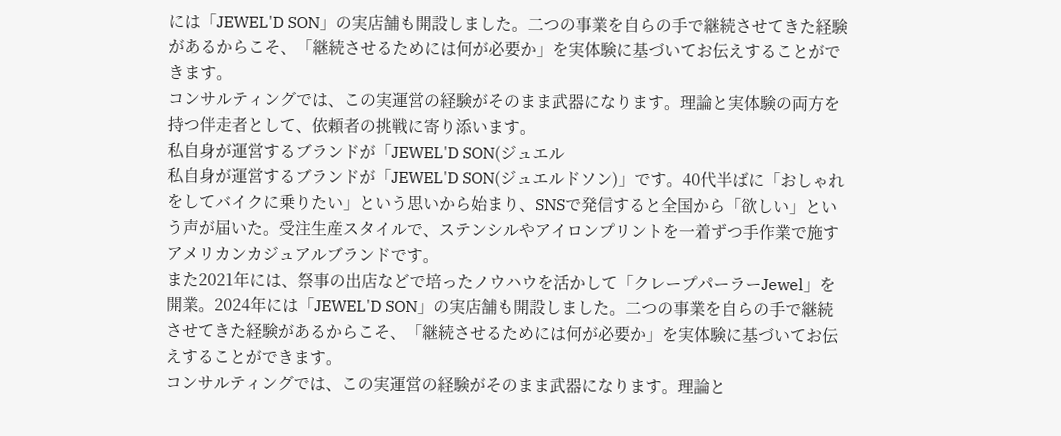には「JEWEL'D SON」の実店舗も開設しました。二つの事業を自らの手で継続させてきた経験があるからこそ、「継続させるためには何が必要か」を実体験に基づいてお伝えすることができます。
コンサルティングでは、この実運営の経験がそのまま武器になります。理論と実体験の両方を持つ伴走者として、依頼者の挑戦に寄り添います。
私自身が運営するブランドが「JEWEL'D SON(ジュエル
私自身が運営するブランドが「JEWEL'D SON(ジュエルドソン)」です。40代半ばに「おしゃれをしてバイクに乗りたい」という思いから始まり、SNSで発信すると全国から「欲しい」という声が届いた。受注生産スタイルで、ステンシルやアイロンプリントを一着ずつ手作業で施すアメリカンカジュアルブランドです。
また2021年には、祭事の出店などで培ったノウハウを活かして「クレープパーラーJewel」を開業。2024年には「JEWEL'D SON」の実店舗も開設しました。二つの事業を自らの手で継続させてきた経験があるからこそ、「継続させるためには何が必要か」を実体験に基づいてお伝えすることができます。
コンサルティングでは、この実運営の経験がそのまま武器になります。理論と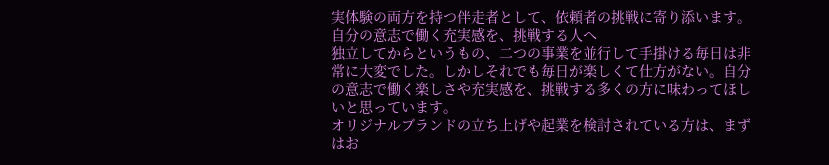実体験の両方を持つ伴走者として、依頼者の挑戦に寄り添います。
自分の意志で働く充実感を、挑戦する人へ
独立してからというもの、二つの事業を並行して手掛ける毎日は非常に大変でした。しかしそれでも毎日が楽しくて仕方がない。自分の意志で働く楽しさや充実感を、挑戦する多くの方に味わってほしいと思っています。
オリジナルブランドの立ち上げや起業を検討されている方は、まずはお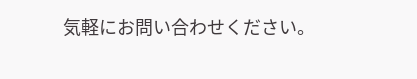気軽にお問い合わせください。